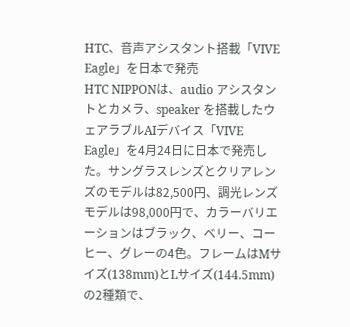HTC、音声アシスタント搭載「VIVE Eagle」を日本で発売
HTC NIPPONは、audio アシスタントとカメラ、speaker を搭載したウェアラブルAIデバイス「VIVE Eagle」を4月24日に日本で発売した。サングラスレンズとクリアレンズのモデルは82,500円、調光レンズモデルは98,000円で、カラーバリエーションはブラック、ベリー、コーヒー、グレーの4色。フレームはMサイズ(138mm)とLサイズ(144.5mm)の2種類で、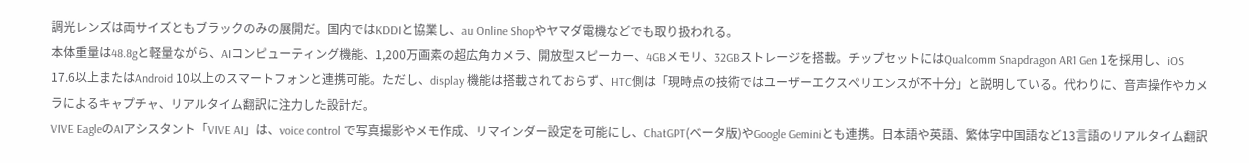調光レンズは両サイズともブラックのみの展開だ。国内ではKDDIと協業し、au Online Shopやヤマダ電機などでも取り扱われる。
本体重量は48.8gと軽量ながら、AIコンピューティング機能、1,200万画素の超広角カメラ、開放型スピーカー、4GBメモリ、32GBストレージを搭載。チップセットにはQualcomm Snapdragon AR1 Gen 1を採用し、iOS 17.6以上またはAndroid 10以上のスマートフォンと連携可能。ただし、display 機能は搭載されておらず、HTC側は「現時点の技術ではユーザーエクスペリエンスが不十分」と説明している。代わりに、音声操作やカメラによるキャプチャ、リアルタイム翻訳に注力した設計だ。
VIVE EagleのAIアシスタント「VIVE AI」は、voice control で写真撮影やメモ作成、リマインダー設定を可能にし、ChatGPT(ベータ版)やGoogle Geminiとも連携。日本語や英語、繁体字中国語など13言語のリアルタイム翻訳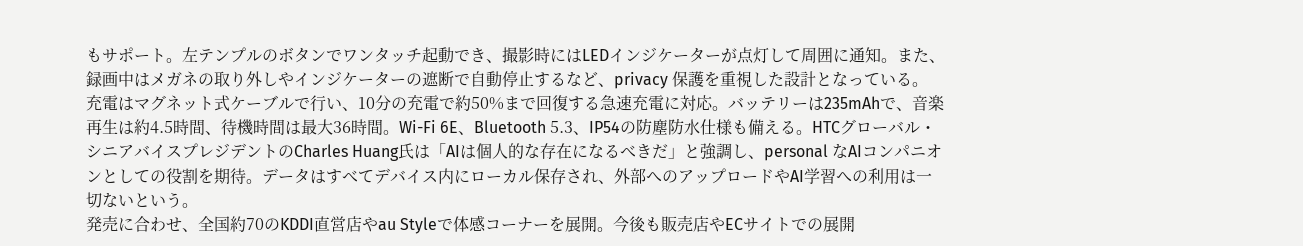もサポート。左テンプルのボタンでワンタッチ起動でき、撮影時にはLEDインジケーターが点灯して周囲に通知。また、録画中はメガネの取り外しやインジケーターの遮断で自動停止するなど、privacy 保護を重視した設計となっている。
充電はマグネット式ケーブルで行い、10分の充電で約50%まで回復する急速充電に対応。バッテリーは235mAhで、音楽再生は約4.5時間、待機時間は最大36時間。Wi-Fi 6E、Bluetooth 5.3、IP54の防塵防水仕様も備える。HTCグローバル・シニアバイスプレジデントのCharles Huang氏は「AIは個人的な存在になるべきだ」と強調し、personal なAIコンパニオンとしての役割を期待。データはすべてデバイス内にローカル保存され、外部へのアップロードやAI学習への利用は一切ないという。
発売に合わせ、全国約70のKDDI直営店やau Styleで体感コーナーを展開。今後も販売店やECサイトでの展開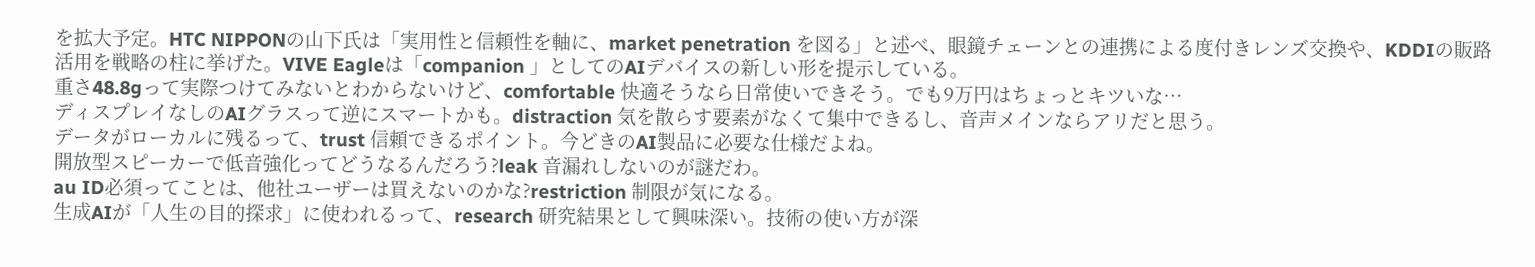を拡大予定。HTC NIPPONの山下氏は「実用性と信頼性を軸に、market penetration を図る」と述べ、眼鏡チェーンとの連携による度付きレンズ交換や、KDDIの販路活用を戦略の柱に挙げた。VIVE Eagleは「companion 」としてのAIデバイスの新しい形を提示している。
重さ48.8gって実際つけてみないとわからないけど、comfortable 快適そうなら日常使いできそう。でも9万円はちょっとキツいな…
ディスプレイなしのAIグラスって逆にスマートかも。distraction 気を散らす要素がなくて集中できるし、音声メインならアリだと思う。
データがローカルに残るって、trust 信頼できるポイント。今どきのAI製品に必要な仕様だよね。
開放型スピーカーで低音強化ってどうなるんだろう?leak 音漏れしないのが謎だわ。
au ID必須ってことは、他社ユーザーは買えないのかな?restriction 制限が気になる。
生成AIが「人生の目的探求」に使われるって、research 研究結果として興味深い。技術の使い方が深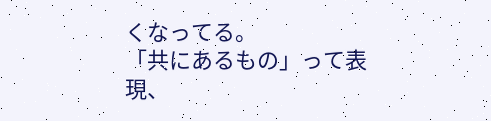くなってる。
「共にあるもの」って表現、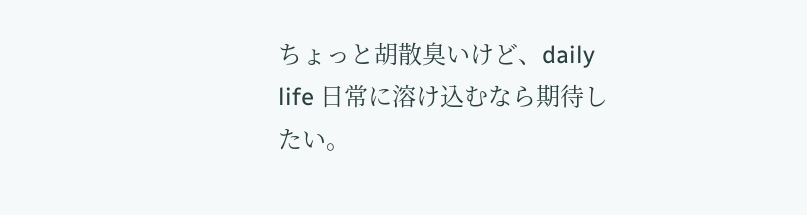ちょっと胡散臭いけど、daily life 日常に溶け込むなら期待したい。